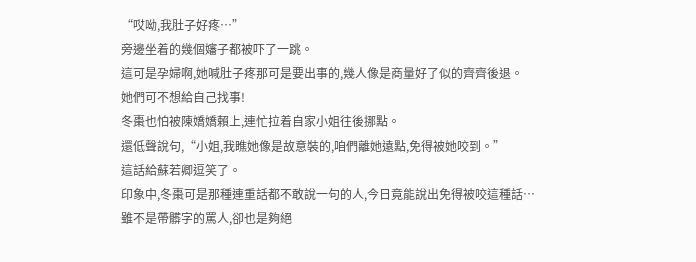“哎呦,我肚子好疼…”
旁邊坐着的幾個嬸子都被吓了一跳。
這可是孕婦啊,她喊肚子疼那可是要出事的,幾人像是商量好了似的齊齊後退。
她們可不想給自己找事!
冬棗也怕被陳嬌嬌賴上,連忙拉着自家小姐往後挪點。
還低聲說句,“小姐,我瞧她像是故意裝的,咱們離她遠點,免得被她咬到。”
這話給蘇若卿逗笑了。
印象中,冬棗可是那種連重話都不敢說一句的人,今日竟能說出免得被咬這種話…
雖不是帶髒字的罵人,卻也是夠絕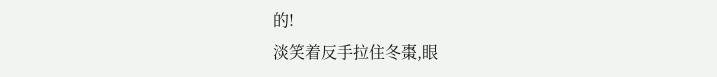的!
淡笑着反手拉住冬棗,眼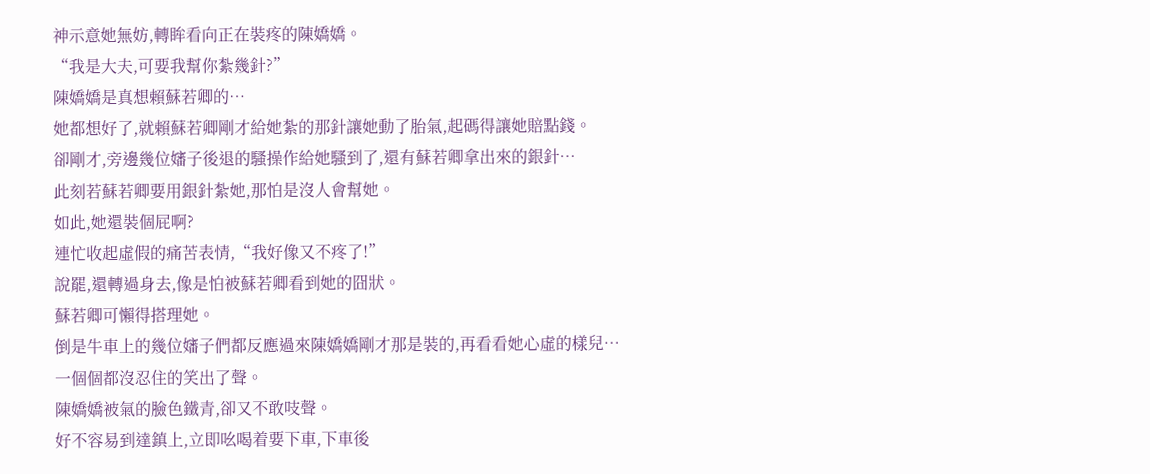神示意她無妨,轉眸看向正在裝疼的陳嬌嬌。
“我是大夫,可要我幫你紮幾針?”
陳嬌嬌是真想賴蘇若卿的…
她都想好了,就賴蘇若卿剛才給她紮的那針讓她動了胎氣,起碼得讓她賠點錢。
卻剛才,旁邊幾位嬸子後退的騷操作給她騷到了,還有蘇若卿拿出來的銀針…
此刻若蘇若卿要用銀針紮她,那怕是沒人會幫她。
如此,她還裝個屁啊?
連忙收起虛假的痛苦表情,“我好像又不疼了!”
說罷,還轉過身去,像是怕被蘇若卿看到她的囧狀。
蘇若卿可懶得搭理她。
倒是牛車上的幾位嬸子們都反應過來陳嬌嬌剛才那是裝的,再看看她心虛的樣兒…
一個個都沒忍住的笑出了聲。
陳嬌嬌被氣的臉色鐵青,卻又不敢吱聲。
好不容易到達鎮上,立即吆喝着要下車,下車後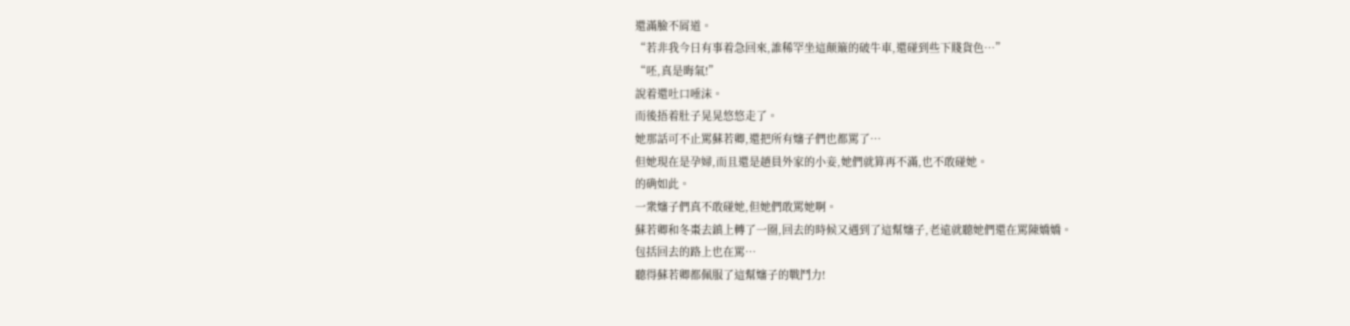還滿臉不屑道。
“若非我今日有事着急回來,誰稀罕坐這颠簸的破牛車,還碰到些下賤貨色…”
“呸,真是晦氣!”
說着還吐口唾沫。
而後捂着肚子晃晃悠悠走了。
她那話可不止罵蘇若卿,還把所有嬸子們也都罵了…
但她現在是孕婦,而且還是趙員外家的小妾,她們就算再不滿,也不敢碰她。
的确如此。
一衆嬸子們真不敢碰她,但她們敢罵她啊。
蘇若卿和冬棗去鎮上轉了一圈,回去的時候又遇到了這幫嬸子,老遠就聽她們還在罵陳嬌嬌。
包括回去的路上也在罵…
聽得蘇若卿都佩服了這幫嬸子的戰鬥力!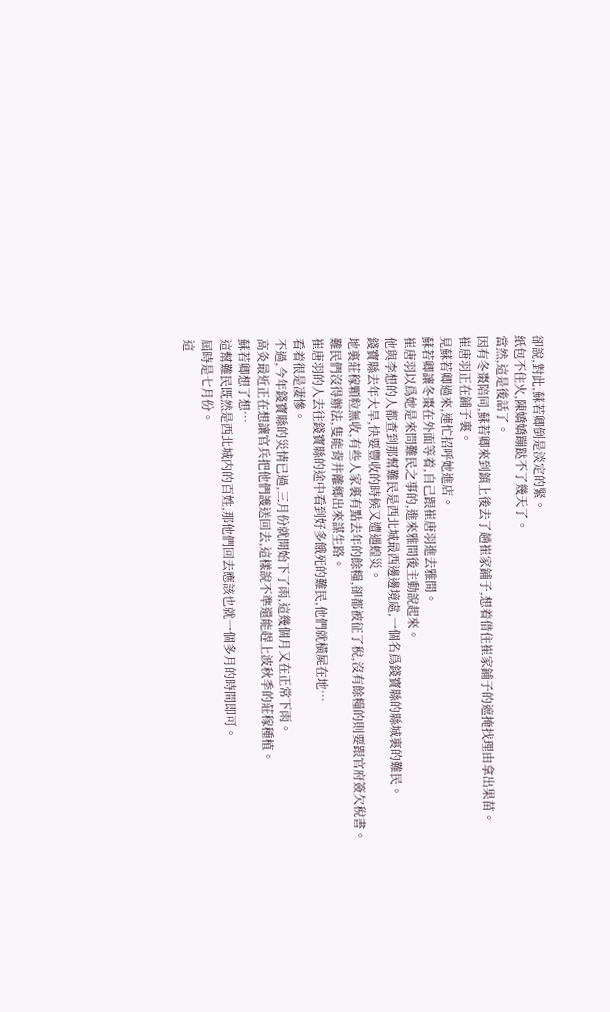卻說,對此,蘇若卿倒是淡定的緊。
紙包不住火,陳嬌嬌蹦跶不了幾天了。
當然,這是後話了。
因有冬棗陪同,蘇若卿來到鎮上後去了趟崔家鋪子,想着借住崔家鋪子的遮掩找理由拿出果苗。
崔唐羽正在鋪子裏。
見蘇若卿過來,連忙招呼她進店。
蘇若卿讓冬棗在外面等着,自己跟崔唐羽進去雅間。
崔唐羽以爲她是來問難民之事的,進來雅間後主動說起來。
他與李想的人都查到那幫難民是西北城最西邊邊境處,一個名爲錢寶縣的縣城裏的難民。
錢寶縣去年大旱,快要豐收的時候又遭遇蝗災。
地裏莊稼顆粒無收,有些人家裏有點去年的餘糧,卻都被征了稅,沒有餘糧的則要跟官府簽欠稅書。
難民們沒得辦法,隻能背井離鄉出來謀生路。
崔唐羽的人去往錢寶縣的途中看到好多餓死的難民,他們就橫屍在地…
看着很是凄慘。
不過,今年錢寶縣的災情已過,三月份就開始下了雨,這幾個月又在正常下雨。
高灸最近正在想讓官兵把他們護送回去,這樣說不準還能趕上波秋季的莊稼種植。
蘇若卿想了想…
這幫難民既然是西北城内的百姓,那他們回去應該也就一個多月的時間即可。
屆時是七月份。
這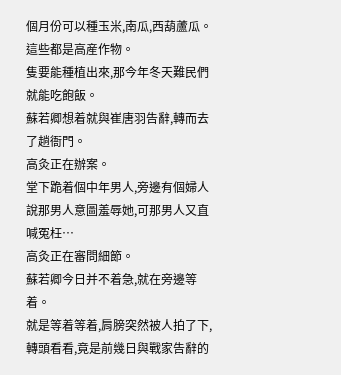個月份可以種玉米,南瓜,西葫蘆瓜。
這些都是高産作物。
隻要能種植出來,那今年冬天難民們就能吃飽飯。
蘇若卿想着就與崔唐羽告辭,轉而去了趟衙門。
高灸正在辦案。
堂下跪着個中年男人,旁邊有個婦人說那男人意圖羞辱她,可那男人又直喊冤枉…
高灸正在審問細節。
蘇若卿今日并不着急,就在旁邊等着。
就是等着等着,肩膀突然被人拍了下,轉頭看看,竟是前幾日與戰家告辭的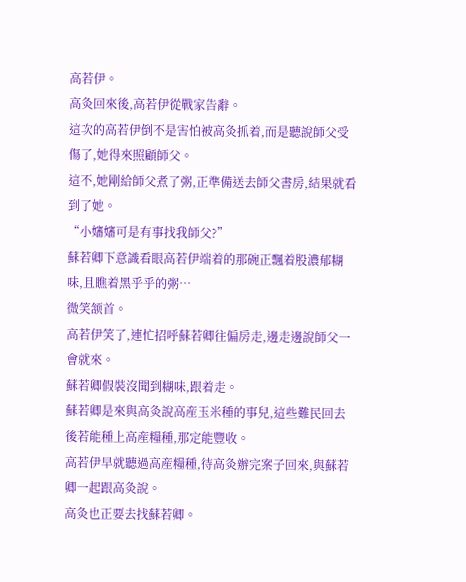高若伊。
高灸回來後,高若伊從戰家告辭。
這次的高若伊倒不是害怕被高灸抓着,而是聽說師父受傷了,她得來照顧師父。
這不,她剛給師父煮了粥,正準備送去師父書房,結果就看到了她。
“小嬸嬸可是有事找我師父?”
蘇若卿下意識看眼高若伊端着的那碗正飄着股濃郁糊味,且瞧着黑乎乎的粥…
微笑颔首。
高若伊笑了,連忙招呼蘇若卿往偏房走,邊走邊說師父一會就來。
蘇若卿假裝沒聞到糊味,跟着走。
蘇若卿是來與高灸說高産玉米種的事兒,這些難民回去後若能種上高産糧種,那定能豐收。
高若伊早就聽過高産糧種,待高灸辦完案子回來,與蘇若卿一起跟高灸說。
高灸也正要去找蘇若卿。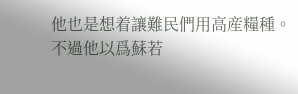他也是想着讓難民們用高産糧種。
不過他以爲蘇若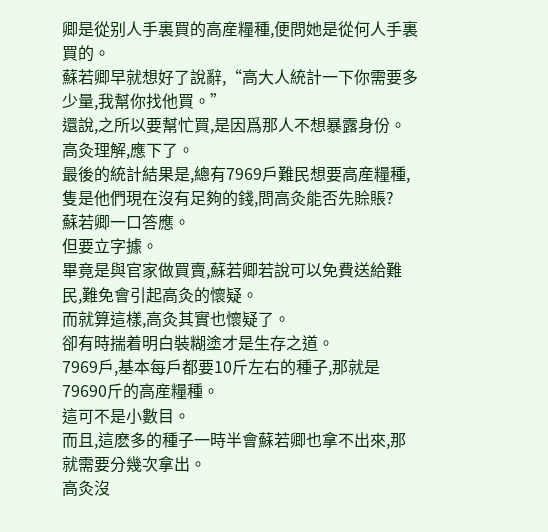卿是從别人手裏買的高産糧種,便問她是從何人手裏買的。
蘇若卿早就想好了說辭,“高大人統計一下你需要多少量,我幫你找他買。”
還說,之所以要幫忙買,是因爲那人不想暴露身份。
高灸理解,應下了。
最後的統計結果是,總有7969戶難民想要高産糧種,隻是他們現在沒有足夠的錢,問高灸能否先賒賬?
蘇若卿一口答應。
但要立字據。
畢竟是與官家做買賣,蘇若卿若說可以免費送給難民,難免會引起高灸的懷疑。
而就算這樣,高灸其實也懷疑了。
卻有時揣着明白裝糊塗才是生存之道。
7969戶,基本每戶都要10斤左右的種子,那就是79690斤的高産糧種。
這可不是小數目。
而且,這麽多的種子一時半會蘇若卿也拿不出來,那就需要分幾次拿出。
高灸沒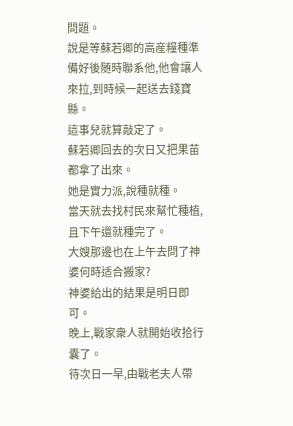問題。
說是等蘇若卿的高産糧種準備好後随時聯系他,他會讓人來拉,到時候一起送去錢寶縣。
這事兒就算敲定了。
蘇若卿回去的次日又把果苗都拿了出來。
她是實力派,說種就種。
當天就去找村民來幫忙種植,且下午還就種完了。
大嫂那邊也在上午去問了神婆何時适合搬家?
神婆給出的結果是明日即可。
晚上,戰家衆人就開始收拾行囊了。
待次日一早,由戰老夫人帶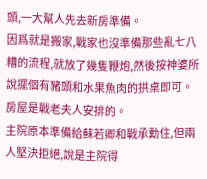頭,一大幫人先去新房準備。
因爲就是搬家,戰家也沒準備那些亂七八糟的流程,就放了幾隻鞭炮,然後按神婆所說擺個有豬頭和水果魚肉的拱桌即可。
房屋是戰老夫人安排的。
主院原本準備給蘇若卿和戰承勳住,但兩人堅決拒絕,說是主院得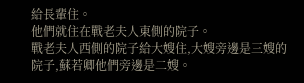給長輩住。
他們就住在戰老夫人東側的院子。
戰老夫人西側的院子給大嫂住,大嫂旁邊是三嫂的院子,蘇若卿他們旁邊是二嫂。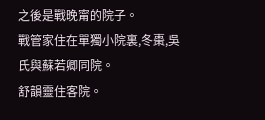之後是戰晚甯的院子。
戰管家住在單獨小院裏,冬棗,吳氏與蘇若卿同院。
舒韻靈住客院。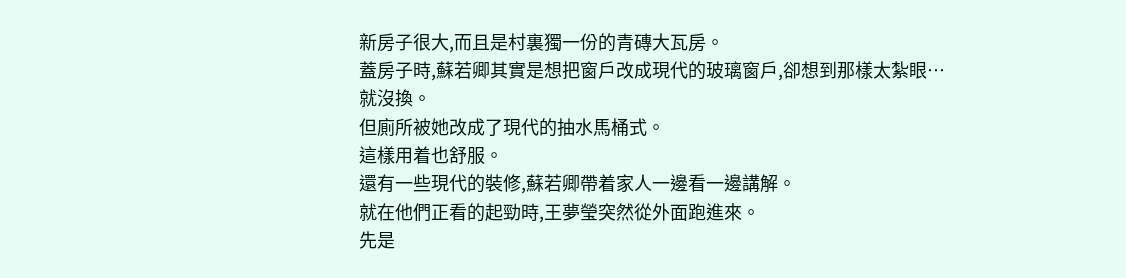新房子很大,而且是村裏獨一份的青磚大瓦房。
蓋房子時,蘇若卿其實是想把窗戶改成現代的玻璃窗戶,卻想到那樣太紮眼…
就沒換。
但廁所被她改成了現代的抽水馬桶式。
這樣用着也舒服。
還有一些現代的裝修,蘇若卿帶着家人一邊看一邊講解。
就在他們正看的起勁時,王夢瑩突然從外面跑進來。
先是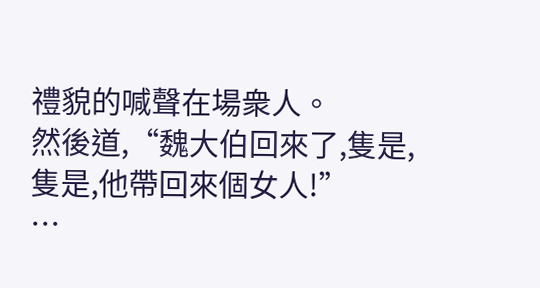禮貌的喊聲在場衆人。
然後道,“魏大伯回來了,隻是,隻是,他帶回來個女人!”
…